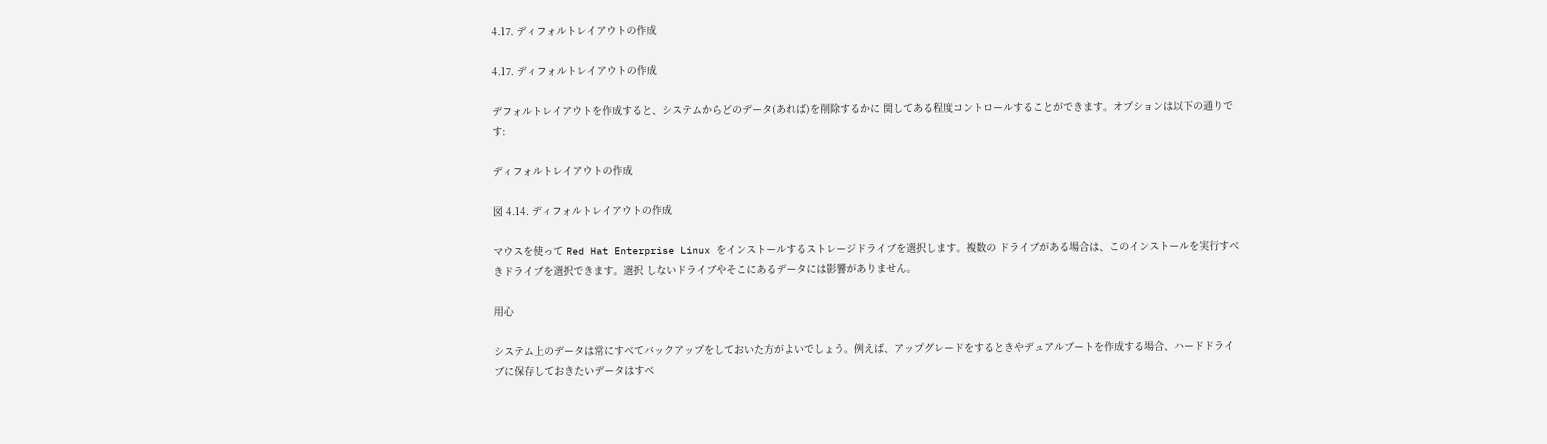4.17. ディフォルトレイアウトの作成

4.17. ディフォルトレイアウトの作成

デフォルトレイアウトを作成すると、システムからどのデータ(あれば)を削除するかに 関してある程度コントロールすることができます。オプションは以下の通りです:

ディフォルトレイアウトの作成

図 4.14. ディフォルトレイアウトの作成

マウスを使って Red Hat Enterprise Linux をインストールするストレージドライブを選択します。複数の ドライブがある場合は、このインストールを実行すべきドライブを選択できます。選択 しないドライブやそこにあるデータには影響がありません。

用心

システム上のデータは常にすべてバックアップをしておいた方がよいでしょう。例えば、アップグレードをするときやデュアルブートを作成する場合、ハードドライブに保存しておきたいデータはすべ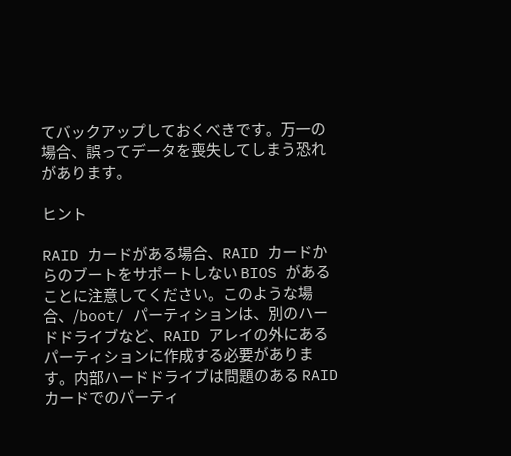てバックアップしておくべきです。万一の場合、誤ってデータを喪失してしまう恐れがあります。

ヒント

RAID カードがある場合、RAID カードからのブートをサポートしない BIOS があることに注意してください。このような場合、/boot/ パーティションは、別のハードドライブなど、RAID アレイの外にあるパーティションに作成する必要があります。内部ハードドライブは問題のある RAID カードでのパーティ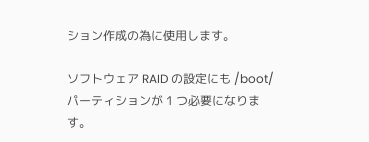ション作成の為に使用します。

ソフトウェア RAID の設定にも /boot/ パーティションが 1 つ必要になります。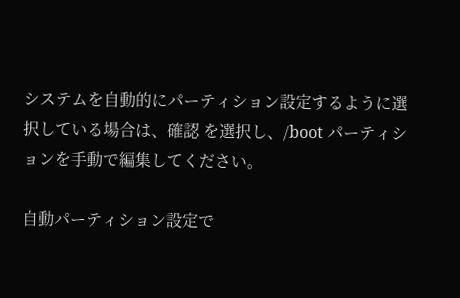システムを自動的にパーティション設定するように選択している場合は、確認 を選択し、/boot パーティションを手動で編集してください。

自動パーティション設定で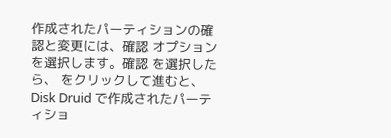作成されたパーティションの確認と変更には、確認 オプションを選択します。確認 を選択したら、 をクリックして進むと、 Disk Druid で作成されたパーティショ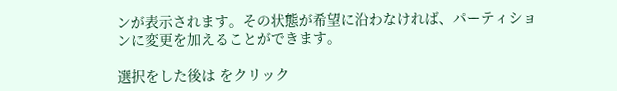ンが表示されます。その状態が希望に沿わなければ、パーティションに変更を加えることができます。

選択をした後は をクリック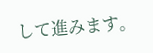して進みます。